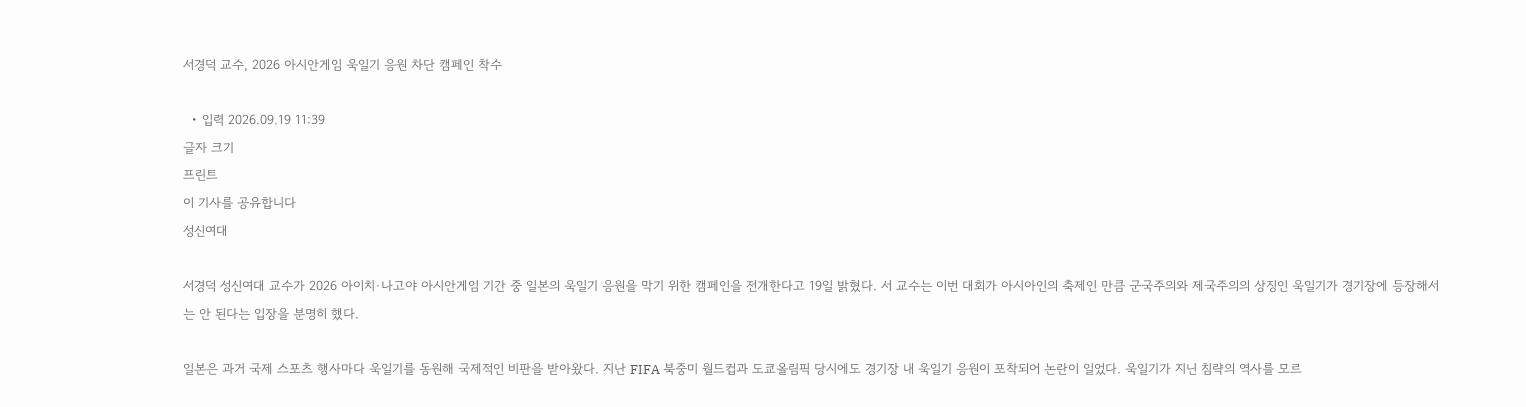서경덕 교수, 2026 아시안게임 욱일기 응원 차단 캠페인 착수

  • 입력 2026.09.19 11:39
글자 크기
프린트
이 기사를 공유합니다
성신여대

서경덕 성신여대 교수가 2026 아이치·나고야 아시안게임 기간 중 일본의 욱일기 응원을 막기 위한 캠페인을 전개한다고 19일 밝혔다. 서 교수는 이번 대회가 아시아인의 축제인 만큼 군국주의와 제국주의의 상징인 욱일기가 경기장에 등장해서는 안 된다는 입장을 분명히 했다.

일본은 과거 국제 스포츠 행사마다 욱일기를 동원해 국제적인 비판을 받아왔다. 지난 FIFA 북중미 월드컵과 도쿄올림픽 당시에도 경기장 내 욱일기 응원이 포착되어 논란이 일었다. 욱일기가 지닌 침략의 역사를 모르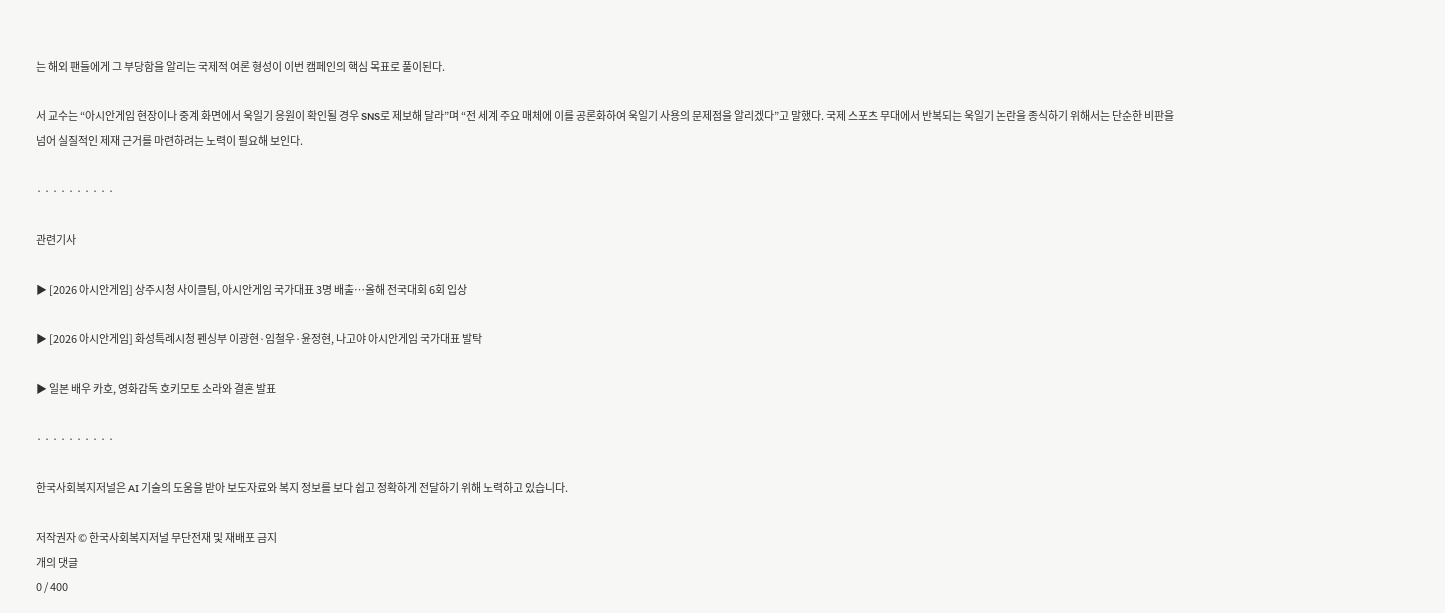는 해외 팬들에게 그 부당함을 알리는 국제적 여론 형성이 이번 캠페인의 핵심 목표로 풀이된다.

서 교수는 “아시안게임 현장이나 중계 화면에서 욱일기 응원이 확인될 경우 SNS로 제보해 달라”며 “전 세계 주요 매체에 이를 공론화하여 욱일기 사용의 문제점을 알리겠다”고 말했다. 국제 스포츠 무대에서 반복되는 욱일기 논란을 종식하기 위해서는 단순한 비판을 넘어 실질적인 제재 근거를 마련하려는 노력이 필요해 보인다.

· · · · · · · · · ·

관련기사

▶ [2026 아시안게임] 상주시청 사이클팀, 아시안게임 국가대표 3명 배출…올해 전국대회 6회 입상

▶ [2026 아시안게임] 화성특례시청 펜싱부 이광현·임철우·윤정현, 나고야 아시안게임 국가대표 발탁

▶ 일본 배우 카호, 영화감독 호키모토 소라와 결혼 발표

· · · · · · · · · ·

한국사회복지저널은 AI 기술의 도움을 받아 보도자료와 복지 정보를 보다 쉽고 정확하게 전달하기 위해 노력하고 있습니다.

저작권자 © 한국사회복지저널 무단전재 및 재배포 금지
개의 댓글
0 / 400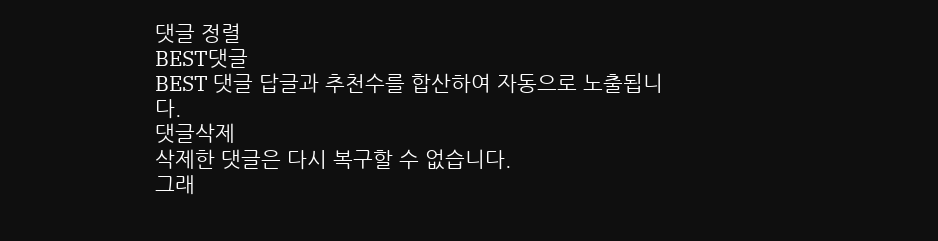댓글 정렬
BEST댓글
BEST 댓글 답글과 추천수를 합산하여 자동으로 노출됩니다.
댓글삭제
삭제한 댓글은 다시 복구할 수 없습니다.
그래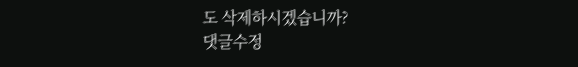도 삭제하시겠습니까?
댓글수정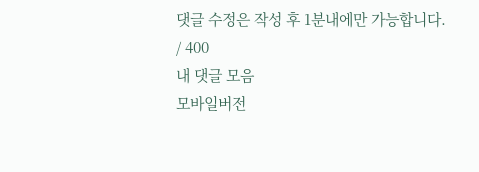댓글 수정은 작성 후 1분내에만 가능합니다.
/ 400
내 댓글 모음
모바일버전